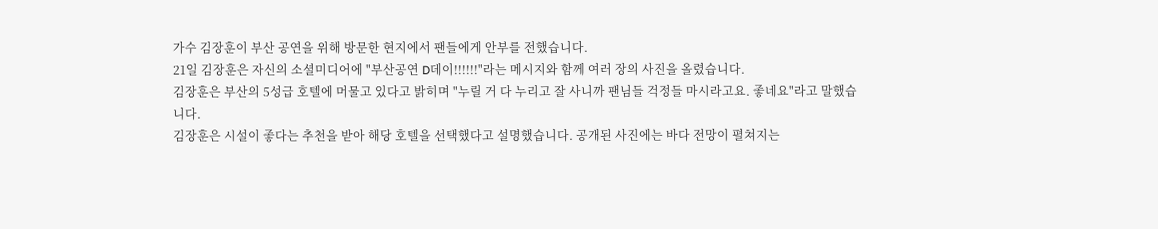가수 김장훈이 부산 공연을 위해 방문한 현지에서 팬들에게 안부를 전했습니다.
21일 김장훈은 자신의 소셜미디어에 "부산공연 D데이!!!!!!"라는 메시지와 함께 여러 장의 사진을 올렸습니다.
김장훈은 부산의 5성급 호텔에 머물고 있다고 밝히며 "누릴 거 다 누리고 잘 사니까 팬님들 걱정들 마시라고요. 좋네요"라고 말했습니다.
김장훈은 시설이 좋다는 추천을 받아 해당 호텔을 선택했다고 설명했습니다. 공개된 사진에는 바다 전망이 펼쳐지는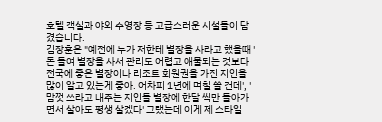호텔 객실과 야외 수영장 등 고급스러운 시설들이 담겼습니다.
김장훈은 "예전에 누가 저한테 별장을 사라고 했을때 '돈 들여 별장을 사서 관리도 어렵고 애물되는 것보다 전국에 좋은 별장이나 리조트 회원권을 가진 지인을 많이 알고 있는게 좋아. 어차피 1년에 며칠 쓸 건데', '맘껏 쓰라고 내주는 지인들 별장에 한달 씩만 돌아가면서 살아도 평생 살겠다' 그랬는데 이게 제 스타일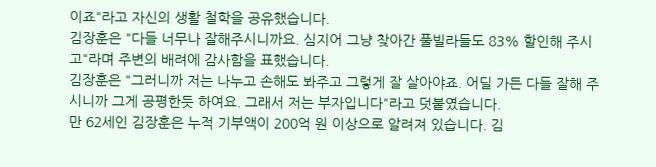이죠"라고 자신의 생활 철학을 공유했습니다.
김장훈은 "다들 너무나 잘해주시니까요. 심지어 그냥 찾아간 풀빌라들도 83% 할인해 주시고"라며 주변의 배려에 감사함을 표했습니다.
김장훈은 "그러니까 저는 나누고 손해도 봐주고 그렇게 잘 살아야죠. 어딜 가든 다들 잘해 주시니까 그게 공평한듯 하여요. 그래서 저는 부자입니다"라고 덧붙였습니다.
만 62세인 김장훈은 누적 기부액이 200억 원 이상으로 알려져 있습니다. 김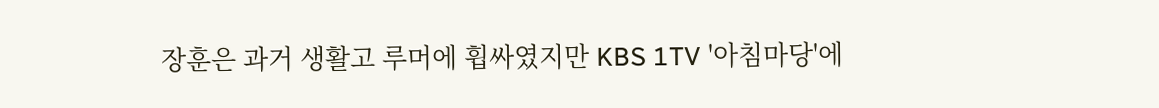장훈은 과거 생활고 루머에 휩싸였지만 KBS 1TV '아침마당'에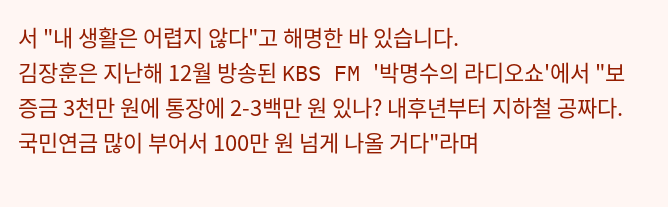서 "내 생활은 어렵지 않다"고 해명한 바 있습니다.
김장훈은 지난해 12월 방송된 KBS FM '박명수의 라디오쇼'에서 "보증금 3천만 원에 통장에 2-3백만 원 있나? 내후년부터 지하철 공짜다. 국민연금 많이 부어서 100만 원 넘게 나올 거다"라며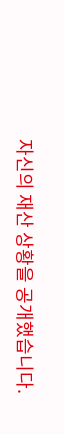자신의 재산 상황을 공개했습니다.